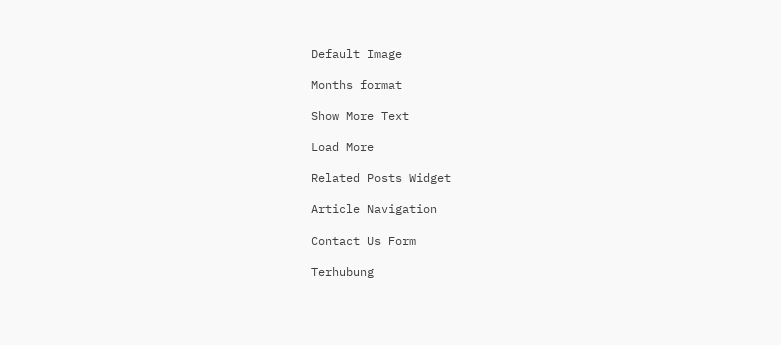Default Image

Months format

Show More Text

Load More

Related Posts Widget

Article Navigation

Contact Us Form

Terhubung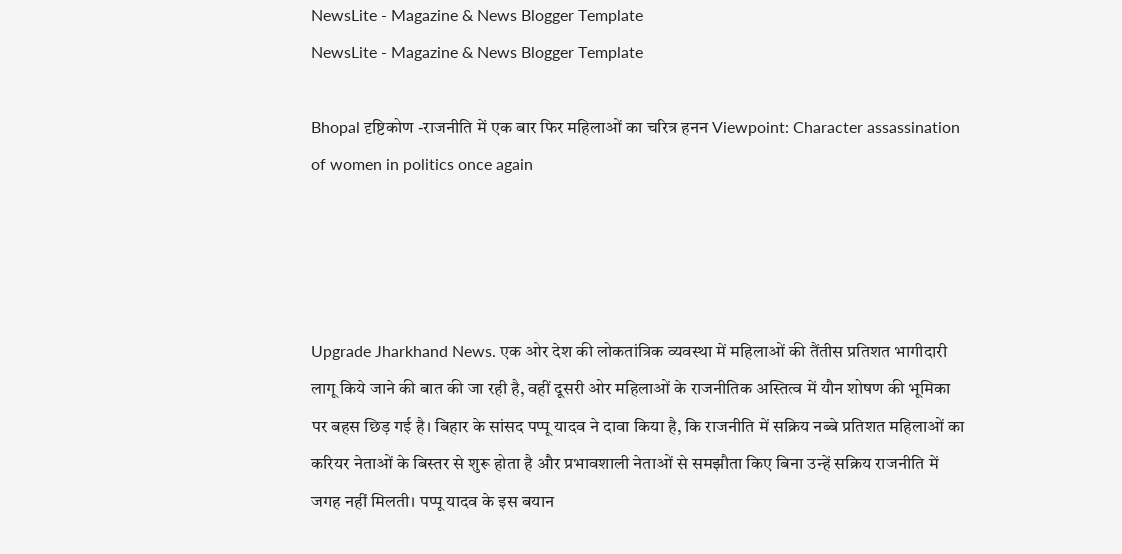NewsLite - Magazine & News Blogger Template
NewsLite - Magazine & News Blogger Template

Bhopal दृष्टिकोण -राजनीति में एक बार फिर महिलाओं का चरित्र हनन Viewpoint: Character assassination of women in politics once again




Upgrade Jharkhand News. एक ओर देश की लोकतांत्रिक व्यवस्था में महिलाओं की तैंतीस प्रतिशत भागीदारी लागू किये जाने की बात की जा रही है, वहीं दूसरी ओर महिलाओं के राजनीतिक अस्तित्व में यौन शोषण की भूमिका पर बहस छिड़ गई है। बिहार के सांसद पप्पू यादव ने दावा किया है, कि राजनीति में सक्रिय नब्बे प्रतिशत महिलाओं का करियर नेताओं के बिस्तर से शुरू होता है और प्रभावशाली नेताओं से समझौता किए बिना उन्हें सक्रिय राजनीति में जगह नहीं मिलती। पप्पू यादव के इस बयान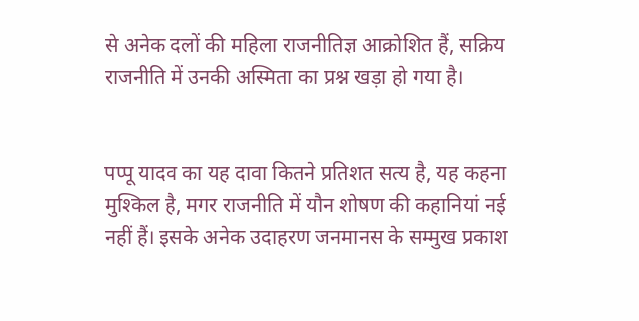से अनेक दलों की महिला राजनीतिज्ञ आक्रोशित हैं, सक्रिय राजनीति में उनकी अस्मिता का प्रश्न खड़ा हो गया है।


पप्पू यादव का यह दावा कितने प्रतिशत सत्य है, यह कहना मुश्किल है, मगर राजनीति में यौन शोषण की कहानियां नई नहीं हैं। इसके अनेक उदाहरण जनमानस के सम्मुख प्रकाश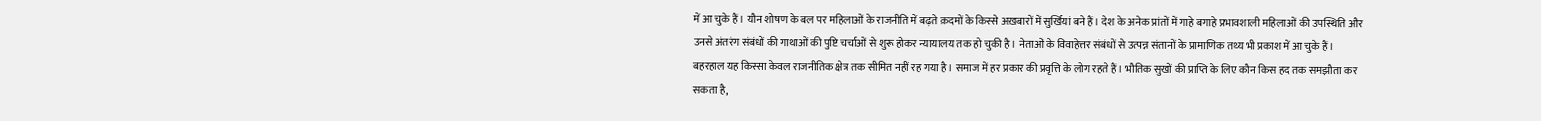में आ चुके हैं। यौन शोषण के बल पर महिलाओं के राजनीति में बढ़ते क़दमों के किस्से अख़बारों में सुर्खियां बने हैं। देश के अनेक प्रांतों में गाहे बगाहे प्रभावशाली महिलाओं की उपस्थिति और उनसे अंतरंग संबंधों की गाथाओं की पुष्टि चर्चाओं से शुरू होकर न्यायालय तक हो चुकी है। नेताओं के विवाहेत्तर संबंधों से उत्पन्न संतानों के प्रामाणिक तथ्य भी प्रकाश में आ चुके हैं। बहरहाल यह किस्सा केवल राजनीतिक क्षेत्र तक सीमित नहीं रह गया है। समाज में हर प्रकार की प्रवृत्ति के लोग रहते हैं। भौतिक सुखों की प्राप्ति के लिए कौन किस हद तक समझौता कर सकता है,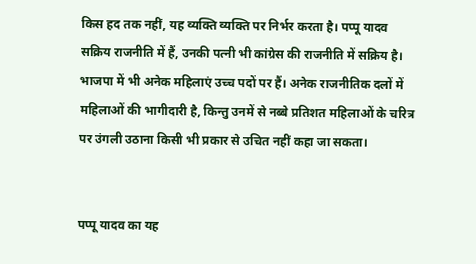किस हद तक नहीं, यह व्यक्ति व्यक्ति पर निर्भर करता है। पप्पू यादव सक्रिय राजनीति में हैं, उनकी पत्नी भी कांग्रेस की राजनीति में सक्रिय है। भाजपा में भी अनेक महिलाएं उच्च पदों पर हैं। अनेक राजनीतिक दलों में महिलाओं की भागीदारी है, किन्तु उनमें से नब्बे प्रतिशत महिलाओं के चरित्र पर उंगली उठाना किसी भी प्रकार से उचित नहीं कहा जा सकता।


पप्पू यादव का यह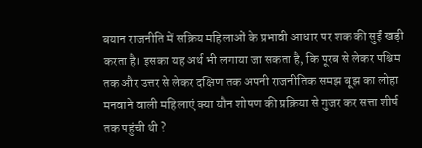बयान राजनीति में सक्रिय महिलाओं के प्रभावी आधार पर शक की सुईं खड़ी करता है। इसका यह अर्थ भी लगाया जा सकता है, कि पूरब से लेकर पश्चिम तक और उत्तर से लेकर दक्षिण तक अपनी राजनीतिक समझ बूझ का लोहा मनवाने वाली महिलाएं क्या यौन शोषण की प्रक्रिया से गुजर कर सत्ता शीर्ष तक पहुंची थी ?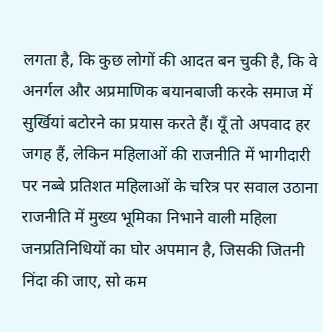लगता है, कि कुछ लोगों की आदत बन चुकी है, कि वे अनर्गल और अप्रमाणिक बयानबाजी करके समाज में सुर्खियां बटोरने का प्रयास करते हैं। यूँ तो अपवाद हर जगह हैं, लेकिन महिलाओं की राजनीति में भागीदारी पर नब्बे प्रतिशत महिलाओं के चरित्र पर सवाल उठाना राजनीति में मुख्य भूमिका निभाने वाली महिला जनप्रतिनिधियों का घोर अपमान है, जिसकी जितनी निंदा की जाए, सो कम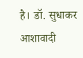है। डॉ. सुधाकर आशावादी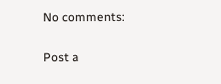No comments:

Post a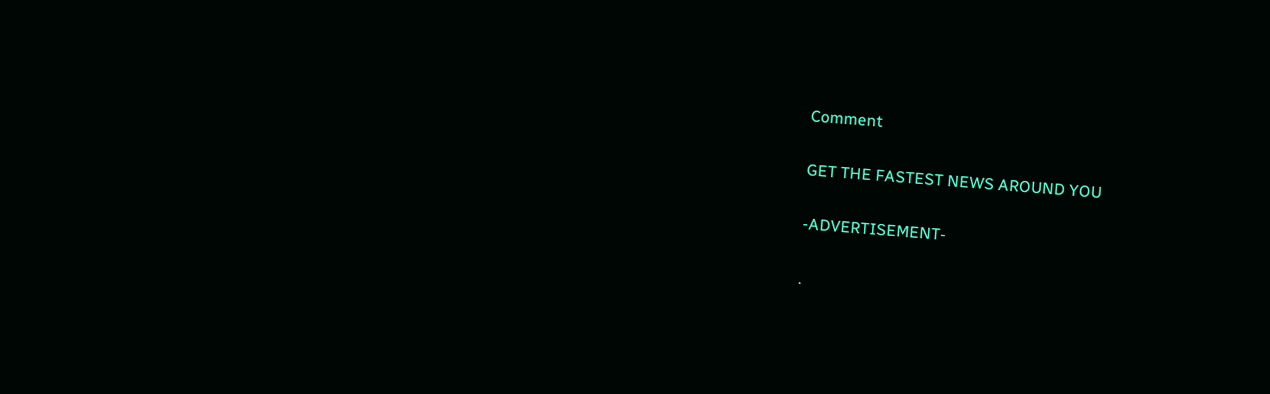Comment

GET THE FASTEST NEWS AROUND YOU

-ADVERTISEMENT-

.